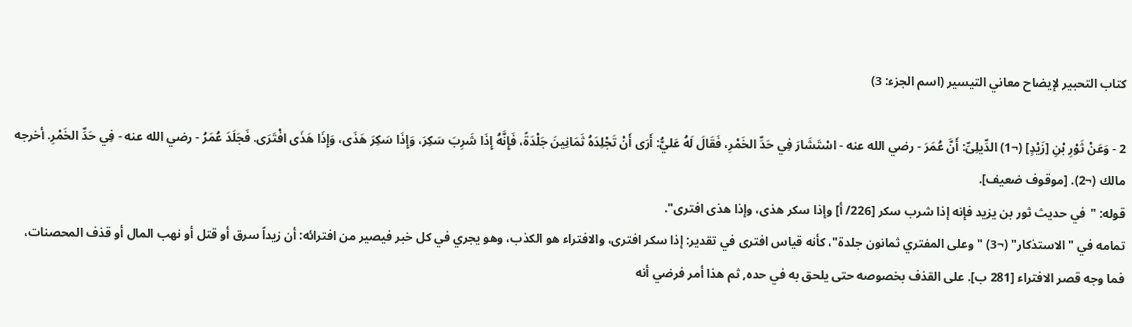كتاب التحبير لإيضاح معاني التيسير (اسم الجزء: 3)

2 - وَعَنْ ثَوْرِ بْنِ [زَيْدٍ] (¬1) الدِّيلِىِّ: أَنَّ عُمَرَ - رضي الله عنه - اسْتَشَارَ فِي حَدِّ الخَمْرِ، فَقَالَ لَهُ عَليُّ: أَرَى أَنْ تَجْلِدَهُ ثَمَانِينَ جَلْدَةً، فَإِنَّهُ إِذَا شَرِبَ سَكِرَ، وَإِذَا سَكِرَ هَذَى، وَإِذَا هَذَى افْتَرَى. فَجَلَدَ عُمَرُ - رضي الله عنه - فِي حَدِّ الخَمْرِ. أخرجه مالك (¬2). [موقوف ضعيف].
قوله: "في حديث ثور بن يزيد فإنه إذا شرب سكر [226/ أ] وإذا سكر هذى، وإذا هذى افترى".
تمامه في "الاستذكار" (¬3) "وعلى المفتري ثمانون جلدة"، كأنه قياس افترى في تقدير: إذا سكر افترى، والافتراء هو الكذب، وهو يجري في كل خبر فيصير من افترائه: أن زيداً سرق أو قتل أو نهب المال أو قذف المحصنات، فما وجه قصر الافتراء [281 ب]. على القذف بخصوصه حتى يلحق به في حده, ثم هذا أمر فرضي أنه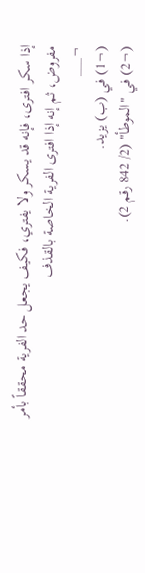إذا سكر افترى، فإنه قد يسكر ولا يفتري، فكيف يجعل حد الفرية محققاً بأمر مفروض، ثم إنه إذا افترى الفرية الخاصة بالقذف
¬___
(¬1) في (ب) يزيد.
(¬2) في "الموطأ" (2/ 842 رقم 2).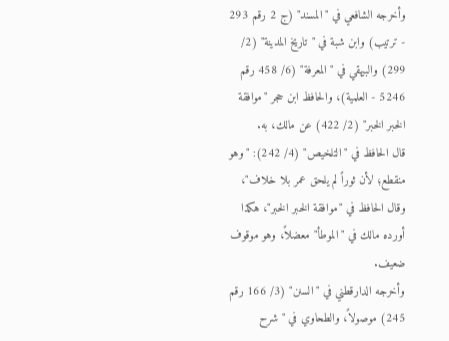وأخرجه الشافعي في "المسند" (ج 2 رقم 293 - ترتيب) وابن شبة في "تاريخ المدينة" (2/ 299) والبيهقي في "المعرفة" (6/ 458 رقم 5246 - العلمية)، والحافظ ابن حجر "موافقة الخبر الخبر" (2/ 422) عن مالك، به.
قال الحافظ في "التلخيص" (4/ 242): "وهو منقطع؛ لأن ثوراً لم يلحق عمر بلا خلاف"، وقال الحافظ في "موافقة الخبر الخبر"، هكذا أورده مالك في "الموطأ" معضلاً، وهو موقوف ضعيف.
وأخرجه الدارقطني في "السنن" (3/ 166 رقم 245) موصولاً، والطحاوي في "شرح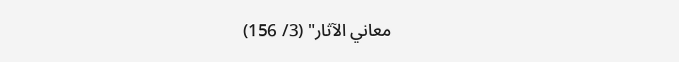معاني الآثار" (3/ 156)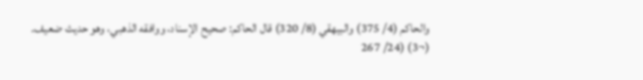والحاكم (4/ 375) والبيهقي (8/ 320) قال الحاكم: صحيح الإسناد، ووافقه الذهبي، وهو حديث ضعيف.
(¬3) (24/ 267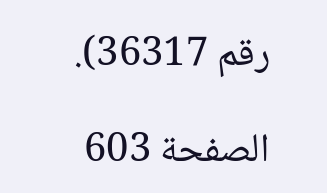رقم 36317).

الصفحة 603